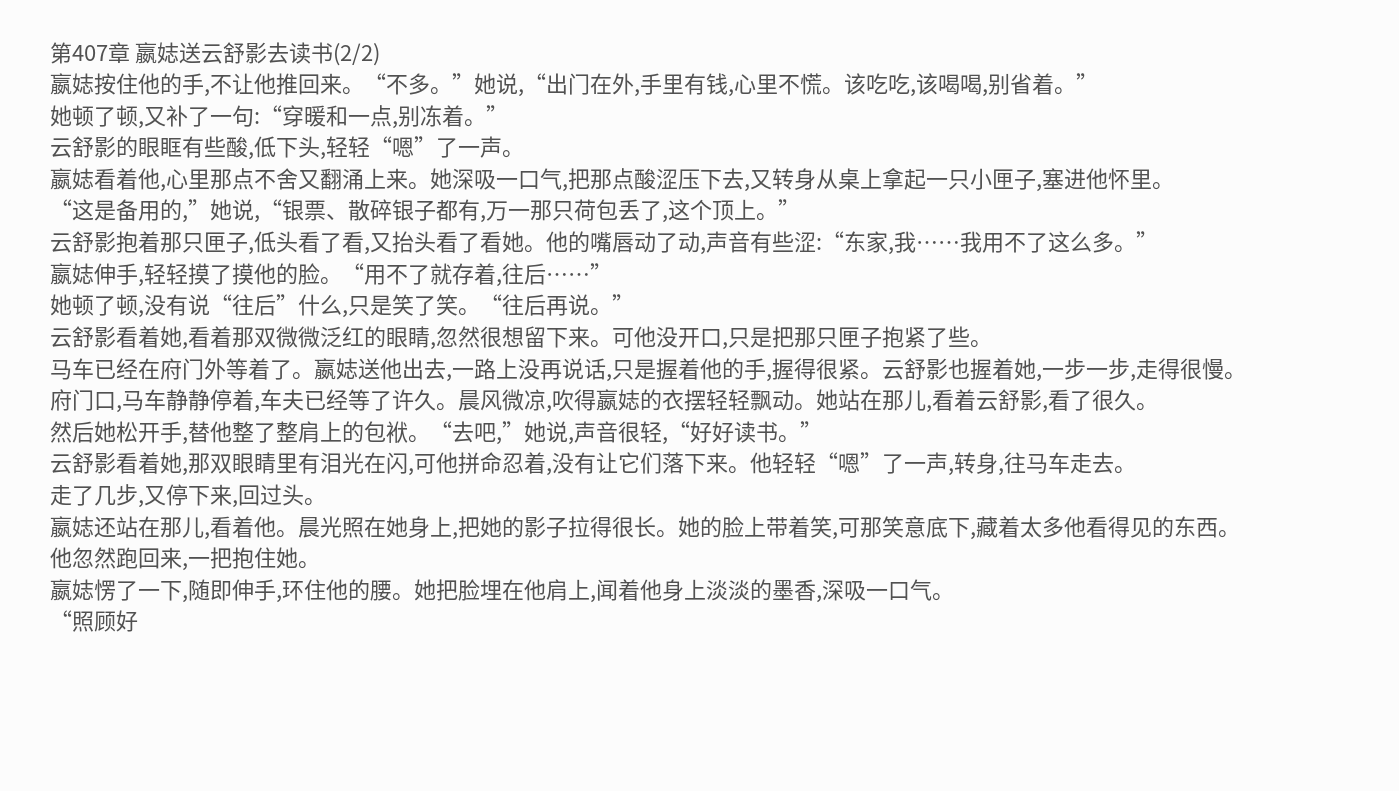第407章 嬴娡送云舒影去读书(2/2)
嬴娡按住他的手,不让他推回来。“不多。”她说,“出门在外,手里有钱,心里不慌。该吃吃,该喝喝,别省着。”
她顿了顿,又补了一句:“穿暖和一点,别冻着。”
云舒影的眼眶有些酸,低下头,轻轻“嗯”了一声。
嬴娡看着他,心里那点不舍又翻涌上来。她深吸一口气,把那点酸涩压下去,又转身从桌上拿起一只小匣子,塞进他怀里。
“这是备用的,”她说,“银票、散碎银子都有,万一那只荷包丢了,这个顶上。”
云舒影抱着那只匣子,低头看了看,又抬头看了看她。他的嘴唇动了动,声音有些涩:“东家,我……我用不了这么多。”
嬴娡伸手,轻轻摸了摸他的脸。“用不了就存着,往后……”
她顿了顿,没有说“往后”什么,只是笑了笑。“往后再说。”
云舒影看着她,看着那双微微泛红的眼睛,忽然很想留下来。可他没开口,只是把那只匣子抱紧了些。
马车已经在府门外等着了。嬴娡送他出去,一路上没再说话,只是握着他的手,握得很紧。云舒影也握着她,一步一步,走得很慢。
府门口,马车静静停着,车夫已经等了许久。晨风微凉,吹得嬴娡的衣摆轻轻飘动。她站在那儿,看着云舒影,看了很久。
然后她松开手,替他整了整肩上的包袱。“去吧,”她说,声音很轻,“好好读书。”
云舒影看着她,那双眼睛里有泪光在闪,可他拼命忍着,没有让它们落下来。他轻轻“嗯”了一声,转身,往马车走去。
走了几步,又停下来,回过头。
嬴娡还站在那儿,看着他。晨光照在她身上,把她的影子拉得很长。她的脸上带着笑,可那笑意底下,藏着太多他看得见的东西。
他忽然跑回来,一把抱住她。
嬴娡愣了一下,随即伸手,环住他的腰。她把脸埋在他肩上,闻着他身上淡淡的墨香,深吸一口气。
“照顾好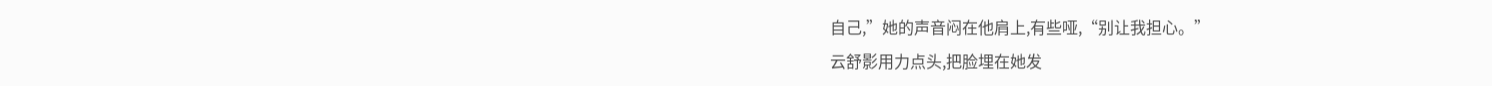自己,”她的声音闷在他肩上,有些哑,“别让我担心。”
云舒影用力点头,把脸埋在她发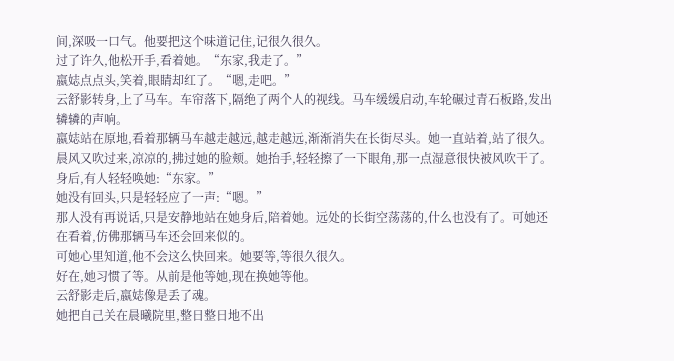间,深吸一口气。他要把这个味道记住,记很久很久。
过了许久,他松开手,看着她。“东家,我走了。”
嬴娡点点头,笑着,眼睛却红了。“嗯,走吧。”
云舒影转身,上了马车。车帘落下,隔绝了两个人的视线。马车缓缓启动,车轮碾过青石板路,发出辚辚的声响。
嬴娡站在原地,看着那辆马车越走越远,越走越远,渐渐消失在长街尽头。她一直站着,站了很久。
晨风又吹过来,凉凉的,拂过她的脸颊。她抬手,轻轻擦了一下眼角,那一点湿意很快被风吹干了。
身后,有人轻轻唤她:“东家。”
她没有回头,只是轻轻应了一声:“嗯。”
那人没有再说话,只是安静地站在她身后,陪着她。远处的长街空荡荡的,什么也没有了。可她还在看着,仿佛那辆马车还会回来似的。
可她心里知道,他不会这么快回来。她要等,等很久很久。
好在,她习惯了等。从前是他等她,现在换她等他。
云舒影走后,嬴娡像是丢了魂。
她把自己关在晨曦院里,整日整日地不出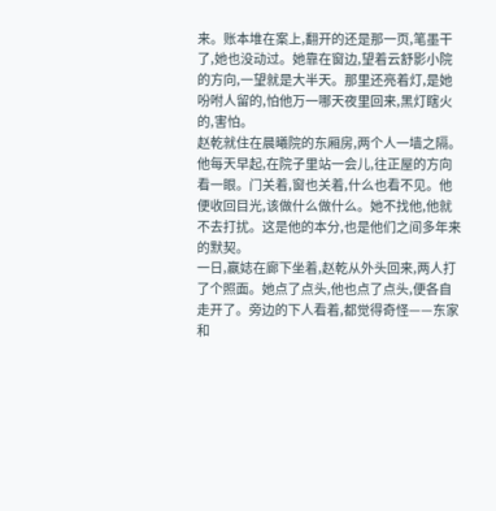来。账本堆在案上,翻开的还是那一页,笔墨干了,她也没动过。她靠在窗边,望着云舒影小院的方向,一望就是大半天。那里还亮着灯,是她吩咐人留的,怕他万一哪天夜里回来,黑灯瞎火的,害怕。
赵乾就住在晨曦院的东厢房,两个人一墙之隔。他每天早起,在院子里站一会儿,往正屋的方向看一眼。门关着,窗也关着,什么也看不见。他便收回目光,该做什么做什么。她不找他,他就不去打扰。这是他的本分,也是他们之间多年来的默契。
一日,嬴娡在廊下坐着,赵乾从外头回来,两人打了个照面。她点了点头,他也点了点头,便各自走开了。旁边的下人看着,都觉得奇怪——东家和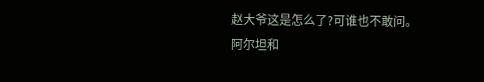赵大爷这是怎么了?可谁也不敢问。
阿尔坦和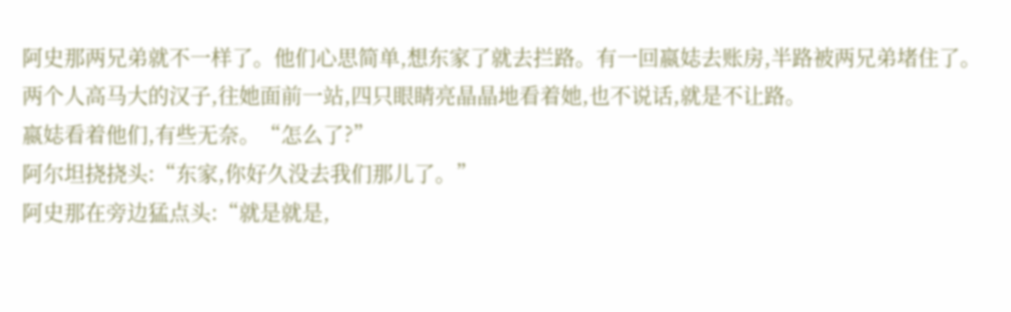阿史那两兄弟就不一样了。他们心思简单,想东家了就去拦路。有一回嬴娡去账房,半路被两兄弟堵住了。两个人高马大的汉子,往她面前一站,四只眼睛亮晶晶地看着她,也不说话,就是不让路。
嬴娡看着他们,有些无奈。“怎么了?”
阿尔坦挠挠头:“东家,你好久没去我们那儿了。”
阿史那在旁边猛点头:“就是就是,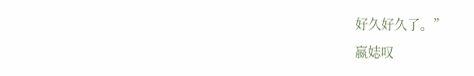好久好久了。”
嬴娡叹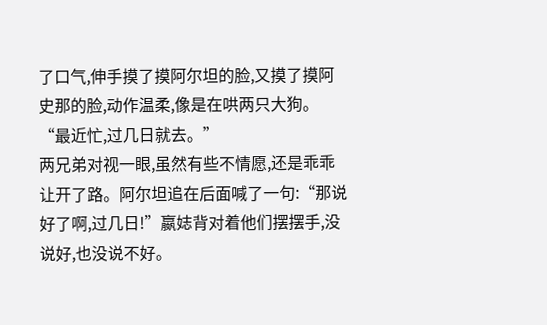了口气,伸手摸了摸阿尔坦的脸,又摸了摸阿史那的脸,动作温柔,像是在哄两只大狗。“最近忙,过几日就去。”
两兄弟对视一眼,虽然有些不情愿,还是乖乖让开了路。阿尔坦追在后面喊了一句:“那说好了啊,过几日!”嬴娡背对着他们摆摆手,没说好,也没说不好。